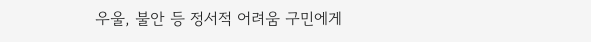우울, 불안 등 정서적 어려움 구민에게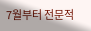7월부터 전문적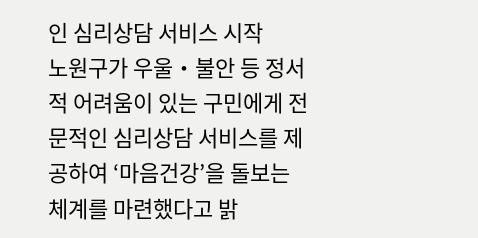인 심리상담 서비스 시작
노원구가 우울‧불안 등 정서적 어려움이 있는 구민에게 전문적인 심리상담 서비스를 제공하여 ‘마음건강’을 돌보는 체계를 마련했다고 밝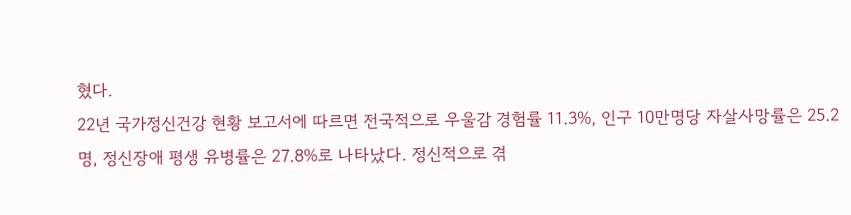혔다.
22년 국가정신건강 현황 보고서에 따르면 전국적으로 우울감 경험률 11.3%, 인구 10만명당 자살사망률은 25.2명, 정신장애 평생 유병률은 27.8%로 나타났다. 정신적으로 겪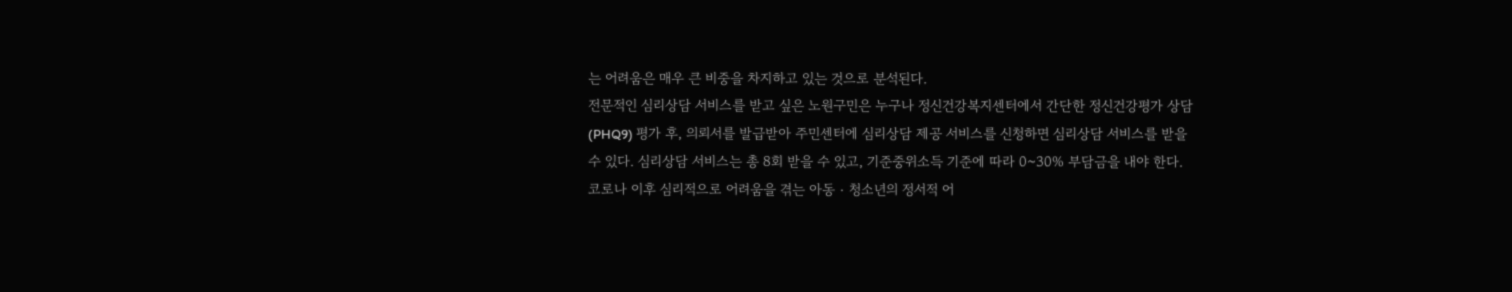는 어려움은 매우 큰 비중을 차지하고 있는 것으로 분석된다.
전문적인 심리상담 서비스를 받고 싶은 노원구민은 누구나 정신건강복지센터에서 간단한 정신건강평가 상담(PHQ9) 평가 후, 의뢰서를 발급받아 주민센터에 심리상담 제공 서비스를 신청하면 심리상담 서비스를 받을 수 있다. 심리상담 서비스는 총 8회 받을 수 있고, 기준중위소득 기준에 따라 0~30% 부담금을 내야 한다.
코로나 이후 심리적으로 어려움을 겪는 아동‧청소년의 정서적 어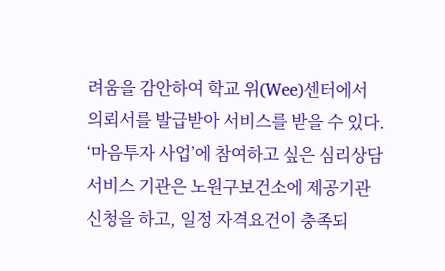려움을 감안하여 학교 위(Wee)센터에서 의뢰서를 발급받아 서비스를 받을 수 있다.
‘마음투자 사업’에 참여하고 싶은 심리상담 서비스 기관은 노원구보건소에 제공기관 신청을 하고, 일정 자격요건이 충족되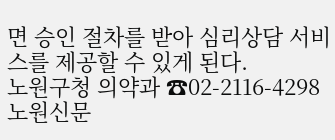면 승인 절차를 받아 심리상담 서비스를 제공할 수 있게 된다.
노원구청 의약과 ☎02-2116-4298
노원신문